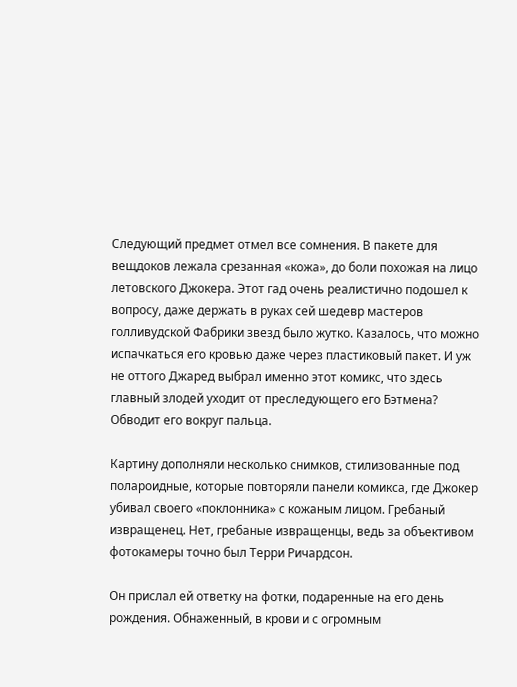Следующий предмет отмел все сомнения. В пакете для вещдоков лежала срезанная «кожа», до боли похожая на лицо летовского Джокера. Этот гад очень реалистично подошел к вопросу, даже держать в руках сей шедевр мастеров голливудской Фабрики звезд было жутко. Казалось, что можно испачкаться его кровью даже через пластиковый пакет. И уж не оттого Джаред выбрал именно этот комикс, что здесь главный злодей уходит от преследующего его Бэтмена? Обводит его вокруг пальца.

Картину дополняли несколько снимков, стилизованные под полароидные, которые повторяли панели комикса, где Джокер убивал своего «поклонника» с кожаным лицом. Гребаный извращенец. Нет, гребаные извращенцы, ведь за объективом фотокамеры точно был Терри Ричардсон.

Он прислал ей ответку на фотки, подаренные на его день рождения. Обнаженный, в крови и с огромным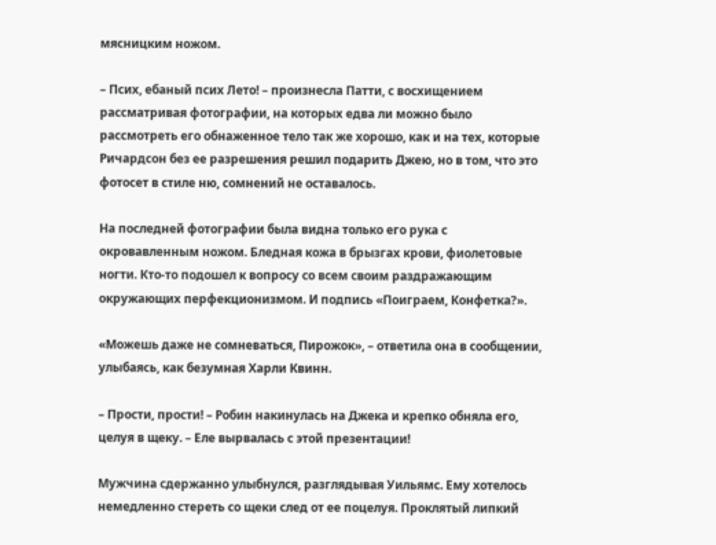мясницким ножом.

– Псих, ебаный псих Лето! – произнесла Патти, с восхищением рассматривая фотографии, на которых едва ли можно было рассмотреть его обнаженное тело так же хорошо, как и на тех, которые Ричардсон без ее разрешения решил подарить Джею, но в том, что это фотосет в стиле ню, сомнений не оставалось.

На последней фотографии была видна только его рука с окровавленным ножом. Бледная кожа в брызгах крови, фиолетовые ногти. Кто-то подошел к вопросу со всем своим раздражающим окружающих перфекционизмом. И подпись «Поиграем, Конфетка?».

«Можешь даже не сомневаться, Пирожок», – ответила она в сообщении, улыбаясь, как безумная Харли Квинн.

– Прости, прости! – Робин накинулась на Джека и крепко обняла его, целуя в щеку. – Еле вырвалась с этой презентации!

Мужчина сдержанно улыбнулся, разглядывая Уильямс. Ему хотелось немедленно стереть со щеки след от ее поцелуя. Проклятый липкий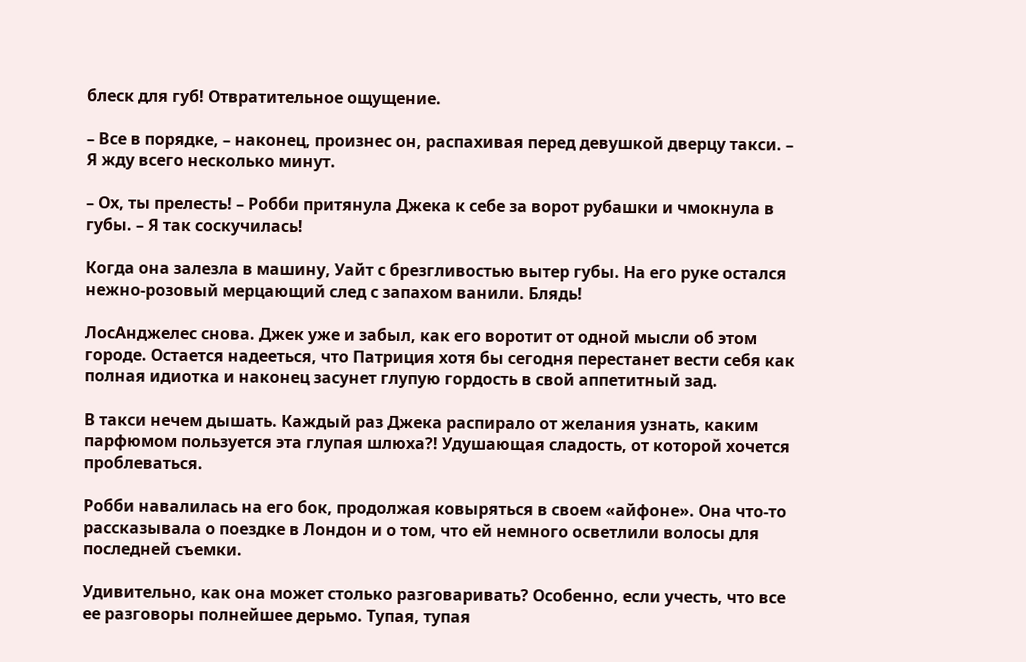блеск для губ! Отвратительное ощущение.

– Все в порядке, – наконец, произнес он, распахивая перед девушкой дверцу такси. – Я жду всего несколько минут.

– Ох, ты прелесть! – Робби притянула Джека к себе за ворот рубашки и чмокнула в губы. – Я так соскучилась!

Когда она залезла в машину, Уайт с брезгливостью вытер губы. На его руке остался нежно-розовый мерцающий след с запахом ванили. Блядь!

ЛосАнджелес снова. Джек уже и забыл, как его воротит от одной мысли об этом городе. Остается надееться, что Патриция хотя бы сегодня перестанет вести себя как полная идиотка и наконец засунет глупую гордость в свой аппетитный зад.

В такси нечем дышать. Каждый раз Джека распирало от желания узнать, каким парфюмом пользуется эта глупая шлюха?! Удушающая сладость, от которой хочется проблеваться.

Робби навалилась на его бок, продолжая ковыряться в своем «айфоне». Она что-то рассказывала о поездке в Лондон и о том, что ей немного осветлили волосы для последней съемки.

Удивительно, как она может столько разговаривать? Особенно, если учесть, что все ее разговоры полнейшее дерьмо. Тупая, тупая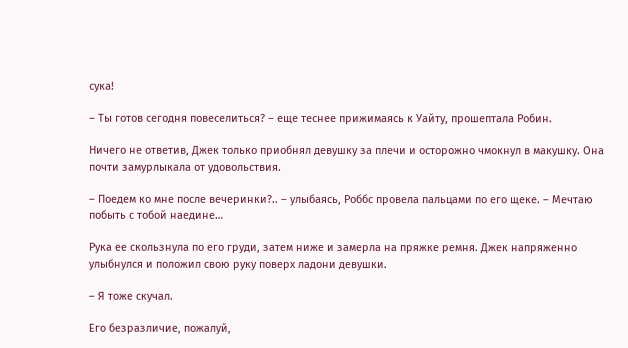сука!

– Ты готов сегодня повеселиться? – еще теснее прижимаясь к Уайту, прошептала Робин.

Ничего не ответив, Джек только приобнял девушку за плечи и осторожно чмокнул в макушку. Она почти замурлыкала от удовольствия.

– Поедем ко мне после вечеринки?.. – улыбаясь, Роббс провела пальцами по его щеке. – Мечтаю побыть с тобой наедине…

Рука ее скользнула по его груди, затем ниже и замерла на пряжке ремня. Джек напряженно улыбнулся и положил свою руку поверх ладони девушки.

– Я тоже скучал.

Его безразличие, пожалуй,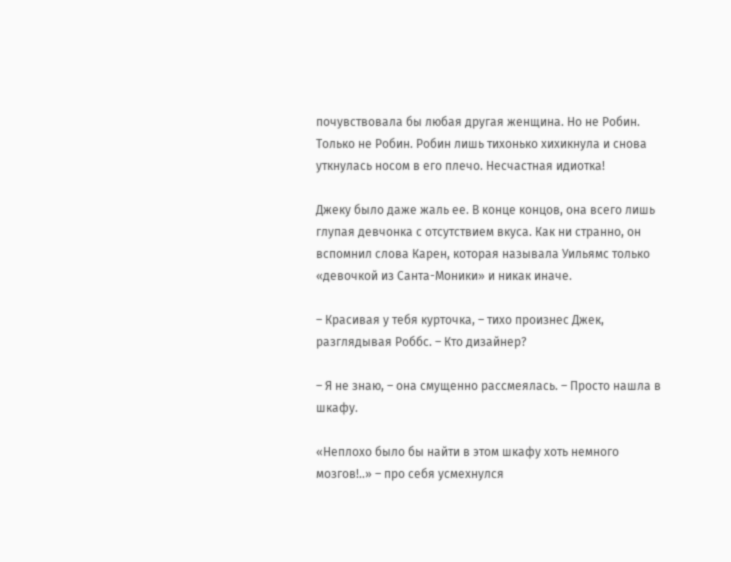почувствовала бы любая другая женщина. Но не Робин. Только не Робин. Робин лишь тихонько хихикнула и снова уткнулась носом в его плечо. Несчастная идиотка!

Джеку было даже жаль ее. В конце концов, она всего лишь глупая девчонка с отсутствием вкуса. Как ни странно, он вспомнил слова Карен, которая называла Уильямс только «девочкой из Санта-Моники» и никак иначе.

– Красивая у тебя курточка, – тихо произнес Джек, разглядывая Роббс. – Кто дизайнер?

– Я не знаю, – она смущенно рассмеялась. – Просто нашла в шкафу.

«Неплохо было бы найти в этом шкафу хоть немного мозгов!..» – про себя усмехнулся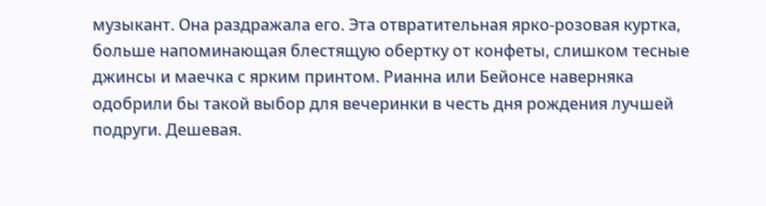музыкант. Она раздражала его. Эта отвратительная ярко-розовая куртка, больше напоминающая блестящую обертку от конфеты, слишком тесные джинсы и маечка с ярким принтом. Рианна или Бейонсе наверняка одобрили бы такой выбор для вечеринки в честь дня рождения лучшей подруги. Дешевая.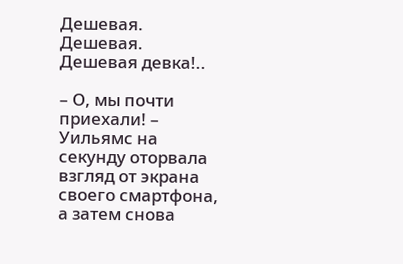Дешевая. Дешевая. Дешевая девка!..

– О, мы почти приехали! – Уильямс на секунду оторвала взгляд от экрана своего смартфона, а затем снова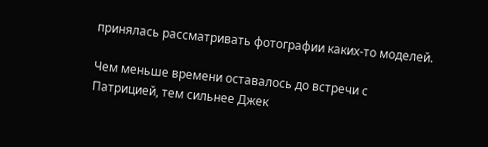принялась рассматривать фотографии каких-то моделей.

Чем меньше времени оставалось до встречи с Патрицией, тем сильнее Джек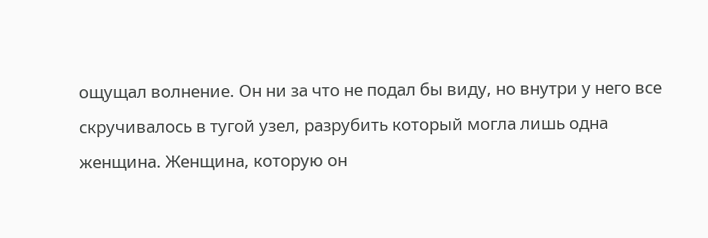ощущал волнение. Он ни за что не подал бы виду, но внутри у него все скручивалось в тугой узел, разрубить который могла лишь одна женщина. Женщина, которую он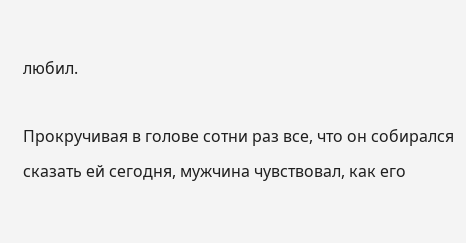любил.

Прокручивая в голове сотни раз все, что он собирался сказать ей сегодня, мужчина чувствовал, как его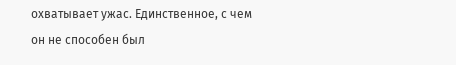охватывает ужас. Единственное, с чем он не способен был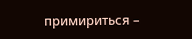примириться –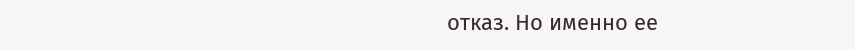отказ. Но именно ее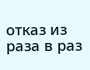отказ из раза в раз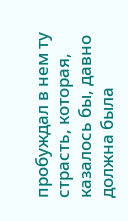пробуждал в нем ту страсть, которая, казалось бы, давно должна была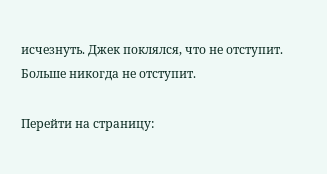исчезнуть. Джек поклялся, что не отступит. Больше никогда не отступит.

Перейти на страницу: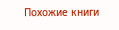Похожие книги